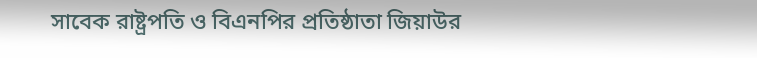সাবেক রাষ্ট্রপতি ও বিএনপির প্রতিষ্ঠাতা জিয়াউর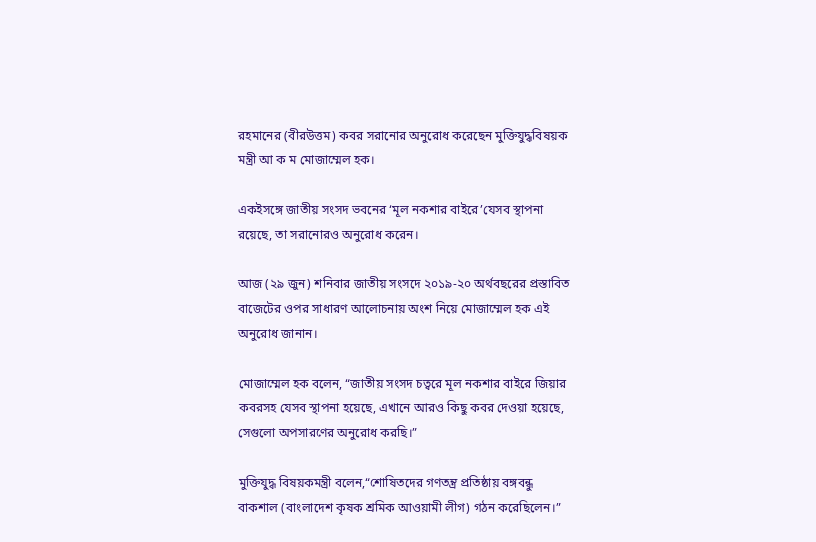রহমানের (বীরউত্তম) কবর সরানোর অনুরোধ করেছেন মুক্তিযুদ্ধবিষয়ক মন্ত্রী আ ক ম মোজাম্মেল হক।

একইসঙ্গে জাতীয় সংসদ ভবনের ‘মূল নকশার বাইরে’যেসব স্থাপনা রয়েছে, তা সরানোরও অনুরোধ করেন।

আজ (২৯ জুন) শনিবার জাতীয় সংসদে ২০১৯-২০ অর্থবছরের প্রস্তাবিত বাজেটের ওপর সাধারণ আলোচনায় অংশ নিয়ে মোজাম্মেল হক এই অনুরোধ জানান।

মোজাম্মেল হক বলেন, “জাতীয় সংসদ চত্বরে মূল নকশার বাইরে জিয়ার কবরসহ যেসব স্থাপনা হয়েছে, এখানে আরও কিছু কবর দেওয়া হয়েছে, সেগুলো অপসারণের অনুরোধ করছি।”

মুক্তিযুদ্ধ বিষয়কমন্ত্রী বলেন,“শোষিতদের গণতন্ত্র প্রতিষ্ঠায় বঙ্গবন্ধু বাকশাল (বাংলাদেশ কৃষক শ্রমিক আওয়ামী লীগ) গঠন করেছিলেন।”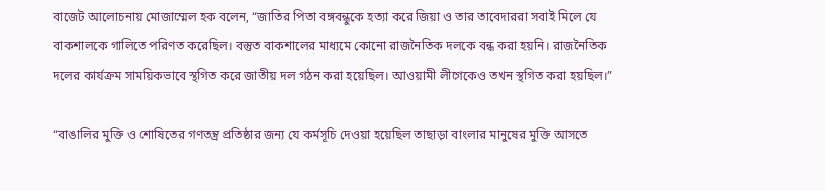বাজেট আলোচনায় মোজাম্মেল হক বলেন, “জাতির পিতা বঙ্গবন্ধুকে হত্যা করে জিয়া ও তার তাবেদাররা সবাই মিলে যে বাকশালকে গালিতে পরিণত করেছিল। বস্তুত বাকশালের মাধ্যমে কোনো রাজনৈতিক দলকে বন্ধ করা হয়নি। রাজনৈতিক দলের কার্যক্রম সাময়িকভাবে স্থগিত করে জাতীয় দল গঠন করা হয়েছিল। আওয়ামী লীগেকেও তখন স্থগিত করা হয়ছিল।”

“বাঙালির মুক্তি ও শোষিতের গণতন্ত্র প্রতিষ্ঠার জন্য যে কর্মসূচি দেওয়া হয়েছিল তাছাড়া বাংলার মানুষের মুক্তি আসতে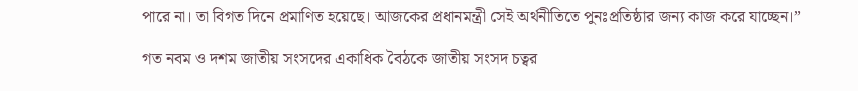পারে না। তা বিগত দিনে প্রমাণিত হয়েছে। আজকের প্রধানমন্ত্রী সেই অর্থনীতিতে পুনঃপ্রতিষ্ঠার জন্য কাজ করে যাচ্ছেন।”

গত নবম ও দশম জাতীয় সংসদের একাধিক বৈঠকে জাতীয় সংসদ চত্বর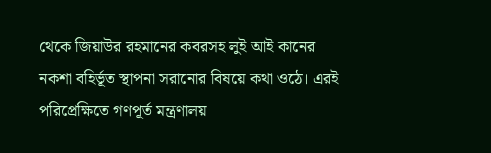থেকে জিয়াউর রহমানের কবরসহ লুই আই কানের নকশা বহির্ভূত স্থাপনা সরানোর বিষয়ে কথা ওঠে। এরই পরিপ্রেক্ষিতে গণপূর্ত মন্ত্রণালয়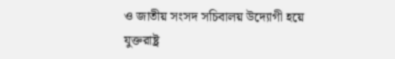ও জাতীয় সংসদ সচিবালয় উদ্যোগী হয়ে যুক্তরাষ্ট্র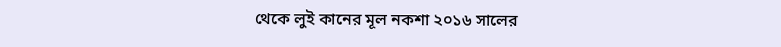থেকে লুই কানের মূল নকশা ২০১৬ সালের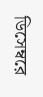ডিসেম্বরে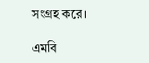সংগ্রহ করে।

এমবি